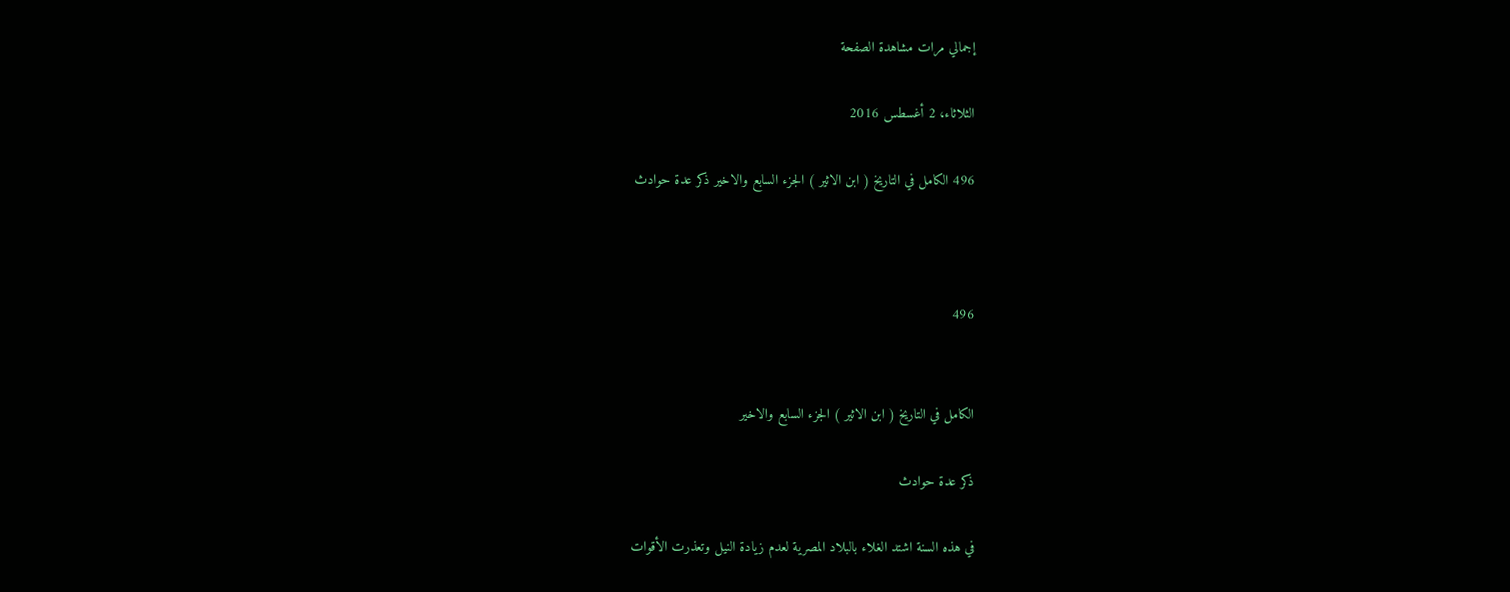إجمالي مرات مشاهدة الصفحة

الثلاثاء، 2 أغسطس 2016

496 الكامل في التاريخ ( ابن الاثير ) الجزء السابع والاخير ذكر عدة حوادث



496


الكامل في التاريخ ( ابن الاثير ) الجزء السابع والاخير

ذكر عدة حوادث

في هذه السنة اشتد الغلاء بالبلاد المصرية لعدم زيادة النيل وتعذرت الأقوات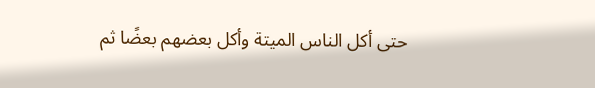حتى أكل الناس الميتة وأكل بعضهم بعضًا ثم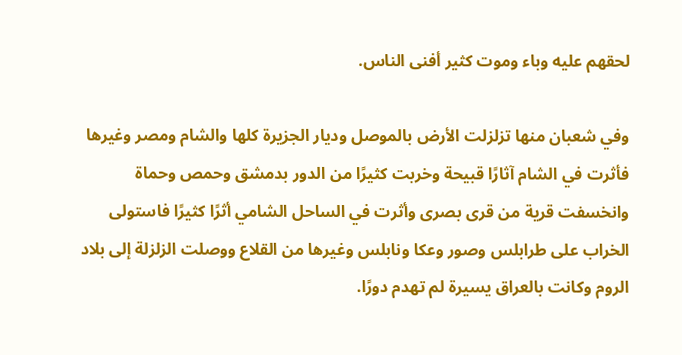لحقهم عليه وباء وموت كثير أفنى الناس.

وفي شعبان منها تزلزلت الأرض بالموصل وديار الجزيرة كلها والشام ومصر وغيرها فأثرت في الشام آثارًا قبيحة وخربت كثيرًا من الدور بدمشق وحمص وحماة وانخسفت قرية من قرى بصرى وأثرت في الساحل الشامي أثرًا كثيرًا فاستولى الخراب على طرابلس وصور وعكا ونابلس وغيرها من القلاع ووصلت الزلزلة إلى بلاد الروم وكانت بالعراق يسيرة لم تهدم دورًا.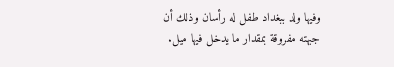وفيها ولد ببغداد طفل له رأسان وذلك أن جبهته مفروقة بمقدار ما يدخل فيها ميل.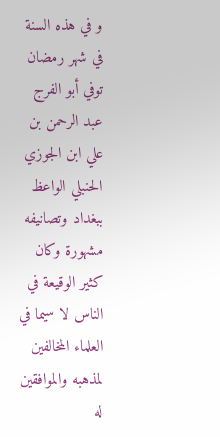و في هذه السنة في شهر رمضان توفي أبو الفرج عبد الرحمن بن علي ابن الجوزي الحنبلي الواعظ ببغداد وتصانيفه مشهورة وكان كثير الوقيعة في الناس لا سيما في العلماء المخالفين لمذهبه والموافقين له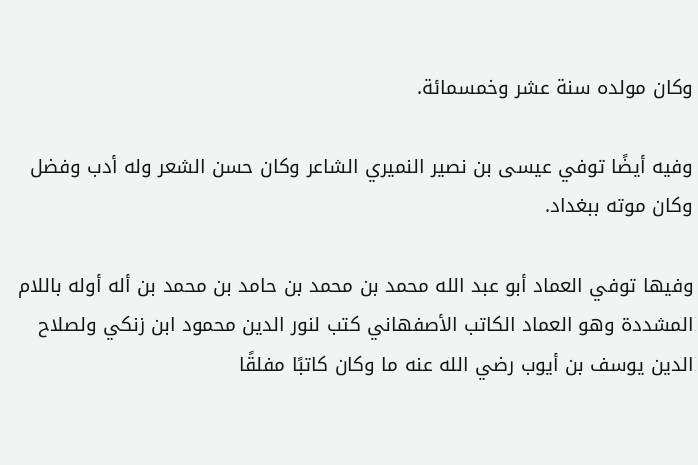وكان مولده سنة عشر وخمسمائة.

وفيه أيضًا توفي عيسى بن نصير النميري الشاعر وكان حسن الشعر وله أدب وفضل وكان موته ببغداد.

وفيها توفي العماد أبو عبد الله محمد بن محمد بن حامد بن محمد بن أله أوله باللام المشددة وهو العماد الكاتب الأصفهاني كتب لنور الدين محمود ابن زنكي ولصلاح الدين يوسف بن أيوب رضي الله عنه ما وكان كاتبًا مفلقًا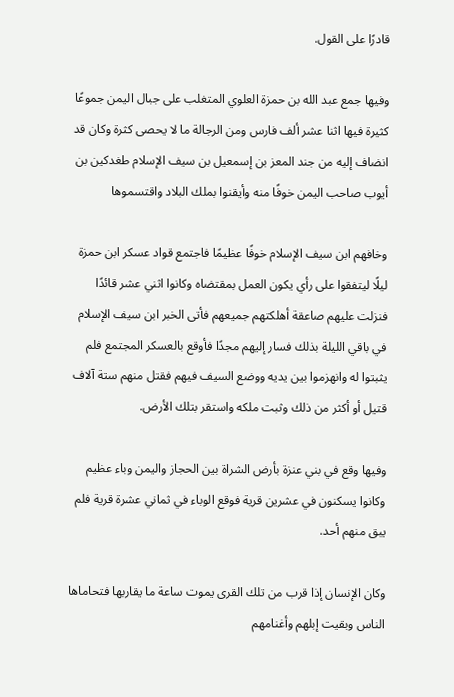قادرًا على القول.

وفيها جمع عبد الله بن حمزة العلوي المتغلب على جبال اليمن جموعًا كثيرة فيها اثنا عشر ألف فارس ومن الرجالة ما لا يحصى كثرة وكان قد انضاف إليه من جند المعز بن إسمعيل بن سيف الإسلام طغدكين بن أيوب صاحب اليمن خوفًا منه وأيقنوا بملك البلاد واقتسموها

وخافهم ابن سيف الإسلام خوفًا عظيمًا فاجتمع قواد عسكر ابن حمزة ليلًا ليتفقوا على رأي يكون العمل بمقتضاه وكانوا اثني عشر قائدًا فنزلت عليهم صاعقة أهلكتهم جميعهم فأتى الخبر ابن سيف الإسلام في باقي الليلة بذلك فسار إليهم مجدًا فأوقع بالعسكر المجتمع فلم يثبتوا له وانهزموا بين يديه ووضع السيف فيهم فقتل منهم ستة آلاف قتيل أو أكثر من ذلك وثبت ملكه واستقر بتلك الأرض.

وفيها وقع في بني عنزة بأرض الشراة بين الحجاز واليمن وباء عظيم وكانوا يسكنون في عشرين قرية فوقع الوباء في ثماني عشرة قرية فلم يبق منهم أحد.

وكان الإنسان إذا قرب من تلك القرى يموت ساعة ما يقاربها فتحاماها الناس وبقيت إبلهم وأغنامهم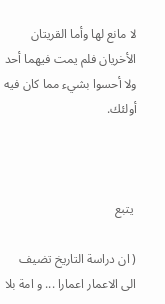لا مانع لها وأما القريتان الأخريان فلم يمت فيهما أحد ولا أحسوا بشيء مما كان فيه أولئك.



 يتبع

( ان دراسة التاريخ تضيف الى الاعمار اعمارا ... و امة بلا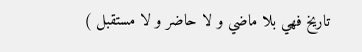تاريخ فهي بلا ماضي و لا حاضر و لا مستقبل )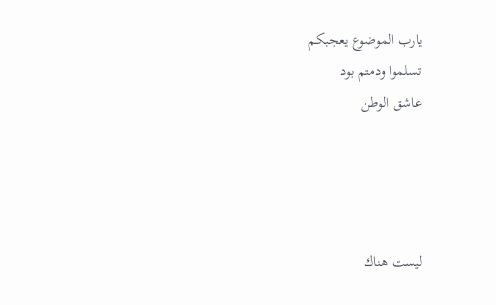يارب الموضوع يعجبكم
تسلموا ودمتم بود
عاشق الوطن




ليست هناك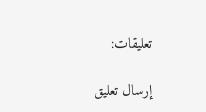تعليقات:

إرسال تعليق